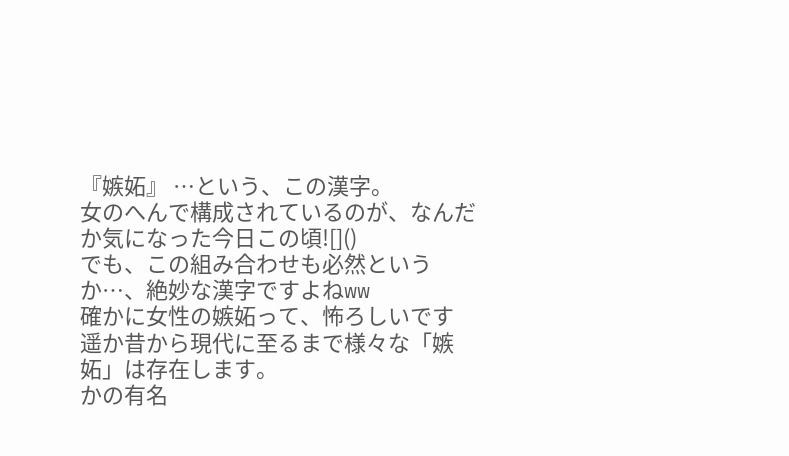『嫉妬』 …という、この漢字。
女のへんで構成されているのが、なんだか気になった今日この頃![]()
でも、この組み合わせも必然というか…、絶妙な漢字ですよねww
確かに女性の嫉妬って、怖ろしいです
遥か昔から現代に至るまで様々な「嫉妬」は存在します。
かの有名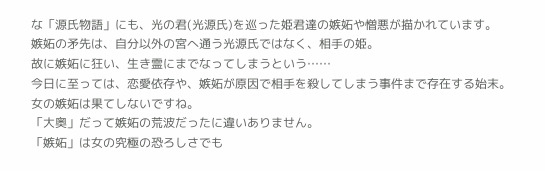な「源氏物語」にも、光の君(光源氏)を巡った姫君達の嫉妬や憎悪が描かれています。
嫉妬の矛先は、自分以外の宮へ通う光源氏ではなく、相手の姫。
故に嫉妬に狂い、生き霊にまでなってしまうという……
今日に至っては、恋愛依存や、嫉妬が原因で相手を殺してしまう事件まで存在する始末。
女の嫉妬は果てしないですね。
「大奥」だって嫉妬の荒波だったに違いありません。
「嫉妬」は女の究極の恐ろしさでも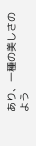あり、一種の美しさのよう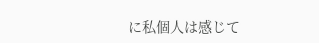に私個人は感じて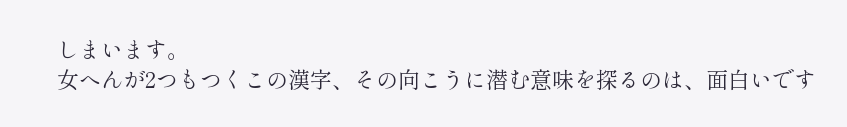しまいます。
女へんが2つもつくこの漢字、その向こうに潜む意味を探るのは、面白いです